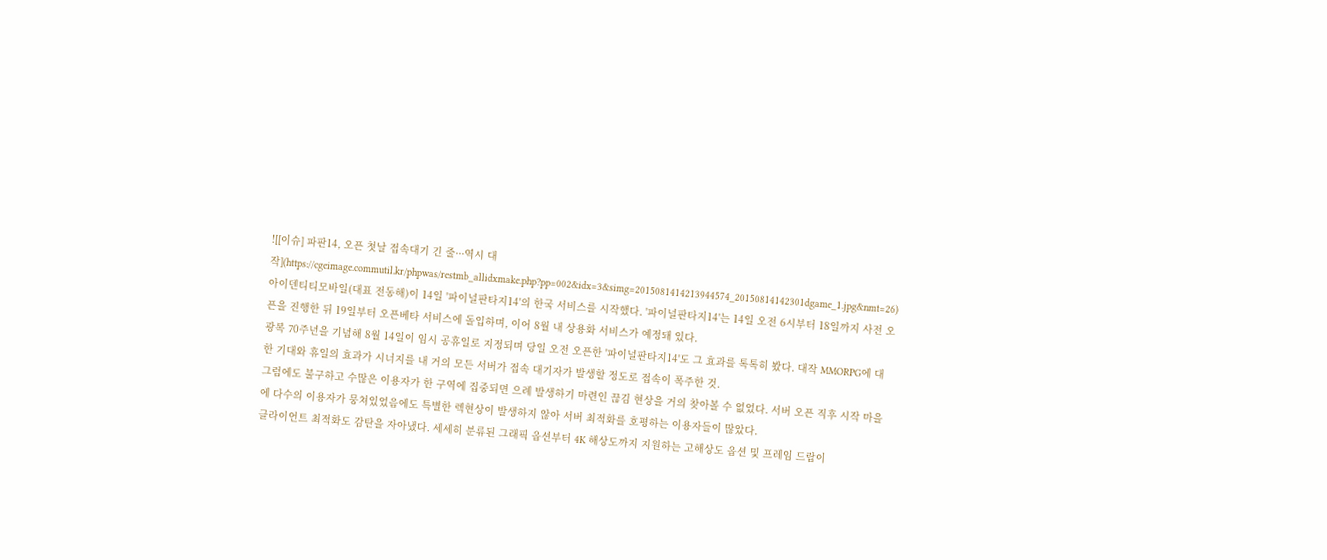![[이슈] 파판14, 오픈 첫날 접속대기 긴 줄···역시 대작](https://cgeimage.commutil.kr/phpwas/restmb_allidxmake.php?pp=002&idx=3&simg=2015081414213944574_20150814142301dgame_1.jpg&nmt=26)
아이덴티티모바일(대표 전동해)이 14일 '파이널판타지14'의 한국 서비스를 시작했다. '파이널판타지14'는 14일 오전 6시부터 18일까지 사전 오픈을 진행한 뒤 19일부터 오픈베타 서비스에 돌입하며, 이어 8월 내 상용화 서비스가 예정돼 있다.
광복 70주년을 기념해 8월 14일이 임시 공휴일로 지정되며 당일 오전 오픈한 '파이널판타지14'도 그 효과를 톡톡히 봤다. 대작 MMORPG에 대한 기대와 휴일의 효과가 시너지를 내 거의 모든 서버가 접속 대기자가 발생할 정도로 접속이 폭주한 것.
그럼에도 불구하고 수많은 이용자가 한 구역에 집중되면 으례 발생하기 마련인 끊김 현상을 거의 찾아볼 수 없었다. 서버 오픈 직후 시작 마을에 다수의 이용자가 뭉쳐있었음에도 특별한 렉현상이 발생하지 않아 서버 최적화를 호평하는 이용자들이 많았다.
클라이언트 최적화도 감탄을 자아냈다. 세세히 분류된 그래픽 옵션부터 4K 해상도까지 지원하는 고해상도 옵션 및 프레임 드랍이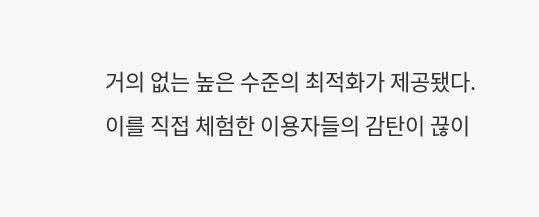거의 없는 높은 수준의 최적화가 제공됐다. 이를 직접 체험한 이용자들의 감탄이 끊이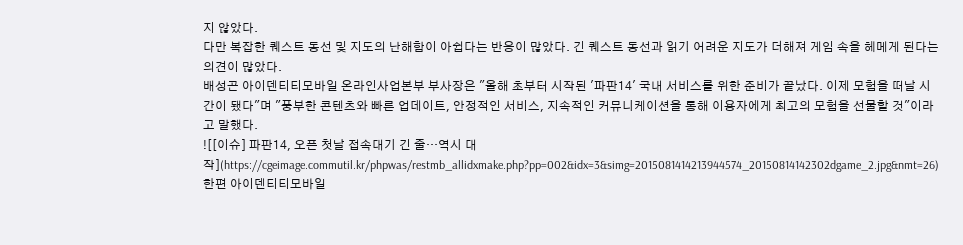지 않았다.
다만 복잡한 퀘스트 동선 및 지도의 난해함이 아쉽다는 반응이 많았다. 긴 퀘스트 동선과 읽기 어려운 지도가 더해져 게임 속을 헤메게 된다는 의견이 많았다.
배성곤 아이덴티티모바일 온라인사업본부 부사장은 "올해 초부터 시작된 '파판14' 국내 서비스를 위한 준비가 끝났다. 이제 모험을 떠날 시간이 됐다"며 "풍부한 콘텐츠와 빠른 업데이트, 안정적인 서비스, 지속적인 커뮤니케이션을 통해 이용자에게 최고의 모험을 선물할 것"이라고 말했다.
![[이슈] 파판14, 오픈 첫날 접속대기 긴 줄···역시 대작](https://cgeimage.commutil.kr/phpwas/restmb_allidxmake.php?pp=002&idx=3&simg=2015081414213944574_20150814142302dgame_2.jpg&nmt=26)
한편 아이덴티티모바일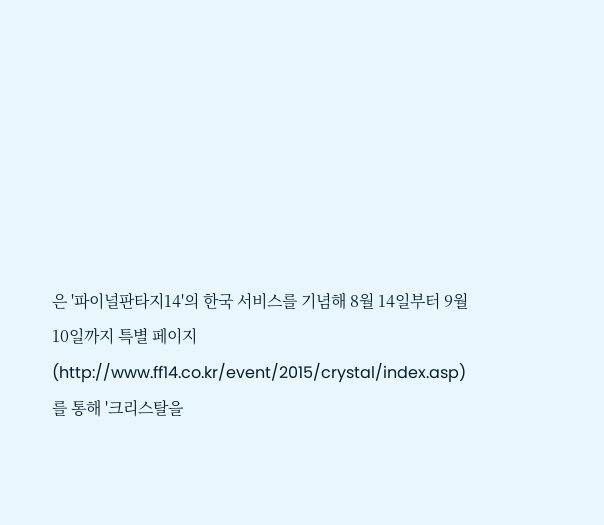은 '파이널판타지14'의 한국 서비스를 기념해 8월 14일부터 9월 10일까지 특별 페이지(http://www.ff14.co.kr/event/2015/crystal/index.asp)를 통해 '크리스탈을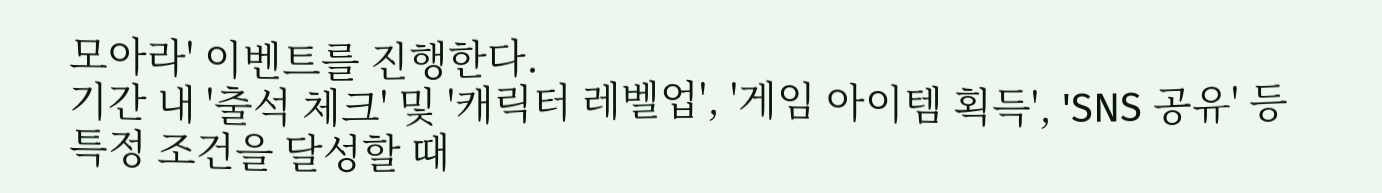모아라' 이벤트를 진행한다.
기간 내 '출석 체크' 및 '캐릭터 레벨업', '게임 아이템 획득', 'SNS 공유' 등 특정 조건을 달성할 때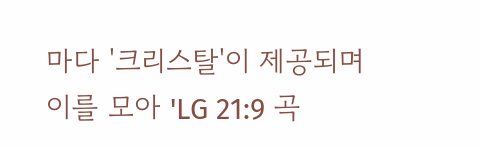마다 '크리스탈'이 제공되며 이를 모아 'LG 21:9 곡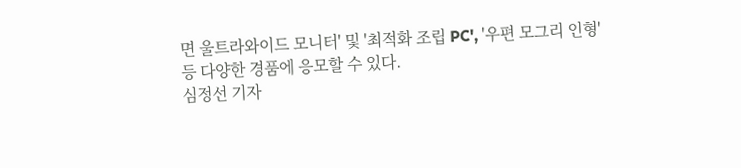면 울트라와이드 모니터' 및 '최적화 조립 PC', '우편 모그리 인형' 등 다양한 경품에 응모할 수 있다.
심정선 기자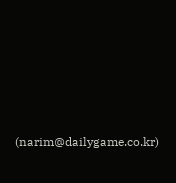(narim@dailygame.co.kr)